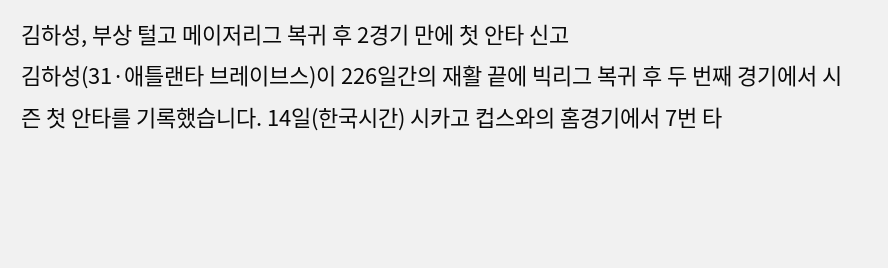김하성, 부상 털고 메이저리그 복귀 후 2경기 만에 첫 안타 신고
김하성(31·애틀랜타 브레이브스)이 226일간의 재활 끝에 빅리그 복귀 후 두 번째 경기에서 시즌 첫 안타를 기록했습니다. 14일(한국시간) 시카고 컵스와의 홈경기에서 7번 타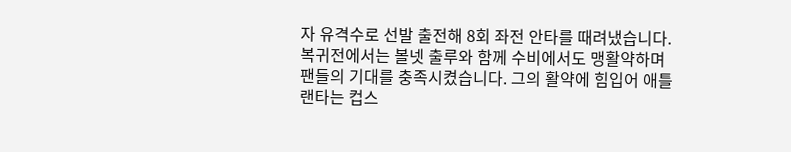자 유격수로 선발 출전해 8회 좌전 안타를 때려냈습니다. 복귀전에서는 볼넷 출루와 함께 수비에서도 맹활약하며 팬들의 기대를 충족시켰습니다. 그의 활약에 힘입어 애틀랜타는 컵스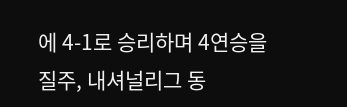에 4-1로 승리하며 4연승을 질주, 내셔널리그 동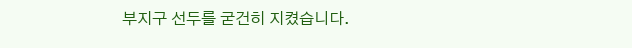부지구 선두를 굳건히 지켰습니다.